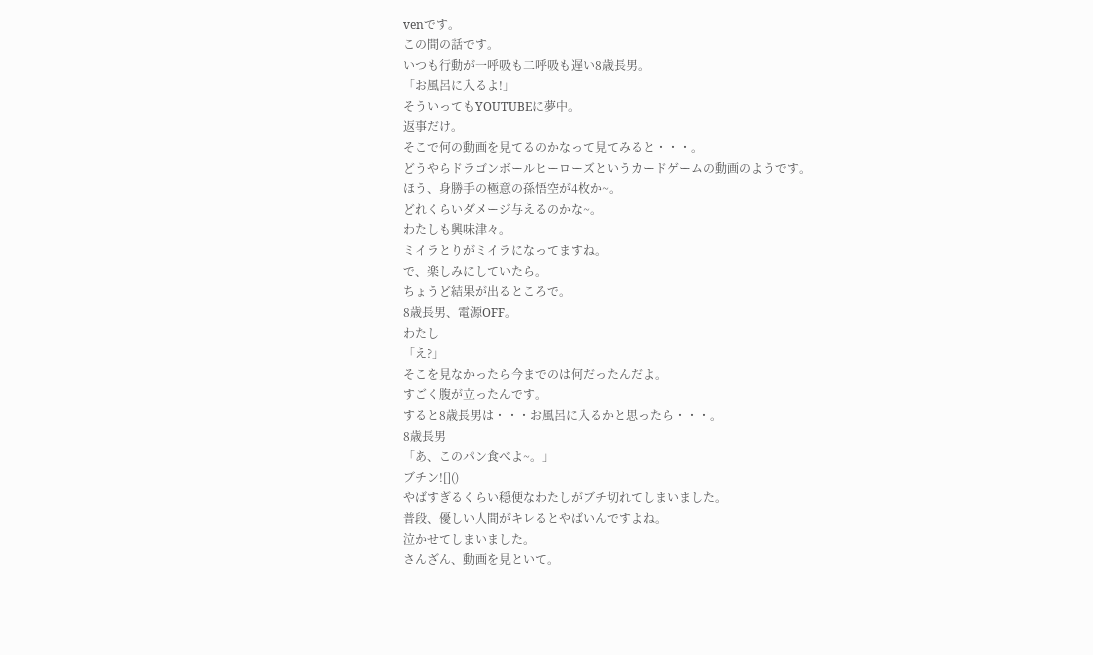venです。
この間の話です。
いつも行動が一呼吸も二呼吸も遅い8歳長男。
「お風呂に入るよ!」
そういってもYOUTUBEに夢中。
返事だけ。
そこで何の動画を見てるのかなって見てみると・・・。
どうやらドラゴンボールヒーローズというカードゲームの動画のようです。
ほう、身勝手の極意の孫悟空が4枚か~。
どれくらいダメージ与えるのかな~。
わたしも興味津々。
ミイラとりがミイラになってますね。
で、楽しみにしていたら。
ちょうど結果が出るところで。
8歳長男、電源OFF。
わたし
「え?」
そこを見なかったら今までのは何だったんだよ。
すごく腹が立ったんです。
すると8歳長男は・・・お風呂に入るかと思ったら・・・。
8歳長男
「あ、このパン食べよ~。」
ブチン![]()
やばすぎるくらい穏便なわたしがブチ切れてしまいました。
普段、優しい人間がキレるとやばいんですよね。
泣かせてしまいました。
さんざん、動画を見といて。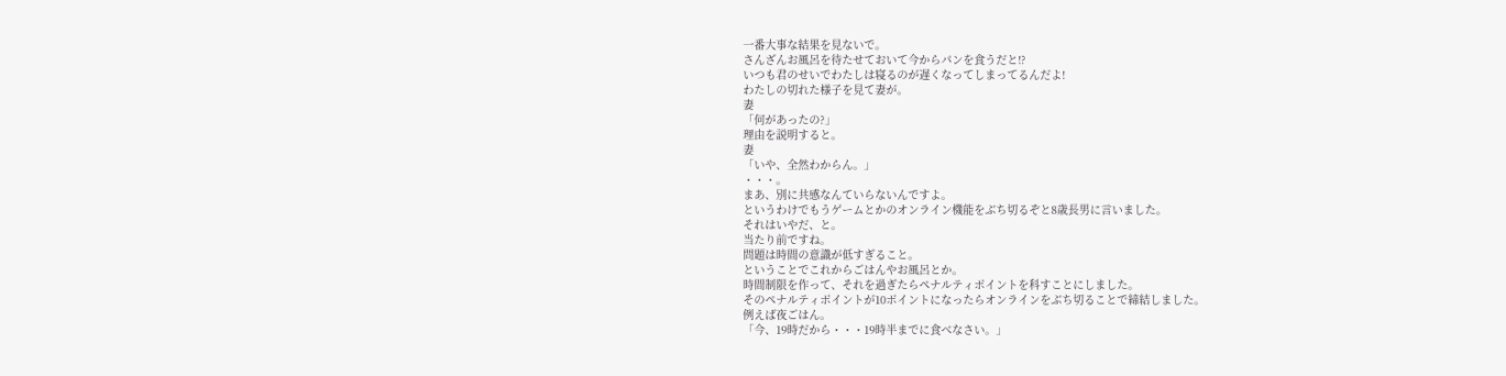一番大事な結果を見ないで。
さんざんお風呂を待たせておいて今からパンを食うだと!?
いつも君のせいでわたしは寝るのが遅くなってしまってるんだよ!
わたしの切れた様子を見て妻が。
妻
「何があったの?」
理由を説明すると。
妻
「いや、全然わからん。」
・・・。
まあ、別に共感なんていらないんですよ。
というわけでもうゲームとかのオンライン機能をぶち切るぞと8歳長男に言いました。
それはいやだ、と。
当たり前ですね。
問題は時間の意識が低すぎること。
ということでこれからごはんやお風呂とか。
時間制限を作って、それを過ぎたらペナルティポイントを科すことにしました。
そのペナルティポイントが10ポイントになったらオンラインをぶち切ることで締結しました。
例えば夜ごはん。
「今、19時だから・・・19時半までに食べなさい。」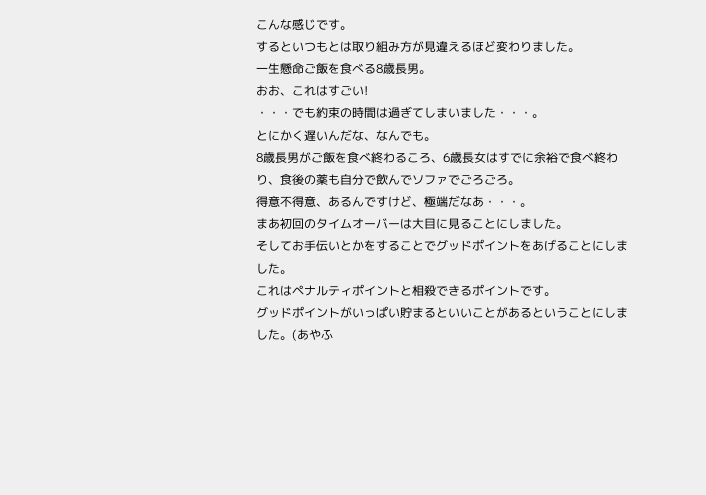こんな感じです。
するといつもとは取り組み方が見違えるほど変わりました。
一生懸命ご飯を食べる8歳長男。
おお、これはすごい!
・・・でも約束の時間は過ぎてしまいました・・・。
とにかく遅いんだな、なんでも。
8歳長男がご飯を食べ終わるころ、6歳長女はすでに余裕で食べ終わり、食後の薬も自分で飲んでソファでごろごろ。
得意不得意、あるんですけど、極端だなあ・・・。
まあ初回のタイムオーバーは大目に見ることにしました。
そしてお手伝いとかをすることでグッドポイントをあげることにしました。
これはペナルティポイントと相殺できるポイントです。
グッドポイントがいっぱい貯まるといいことがあるということにしました。(あやふ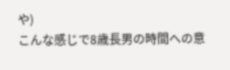や)
こんな感じで8歳長男の時間への意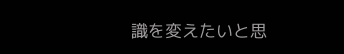識を変えたいと思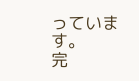っています。
完